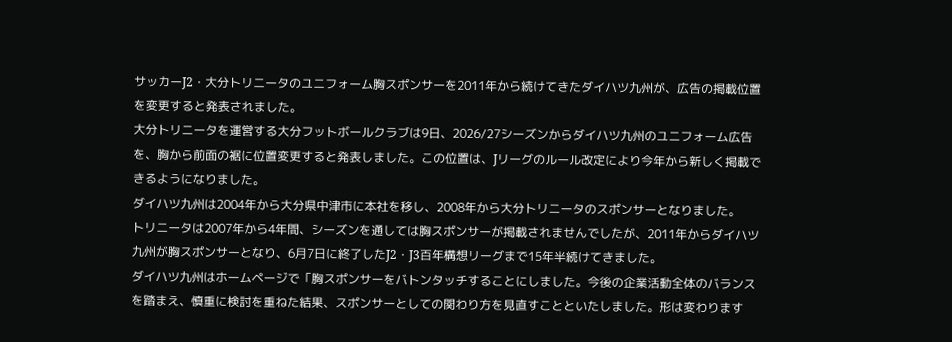サッカーJ2・大分トリニータのユニフォーム胸スポンサーを2011年から続けてきたダイハツ九州が、広告の掲載位置を変更すると発表されました。
大分トリニータを運営する大分フットボールクラブは9日、2026/27シーズンからダイハツ九州のユニフォーム広告を、胸から前面の裾に位置変更すると発表しました。この位置は、Jリーグのルール改定により今年から新しく掲載できるようになりました。
ダイハツ九州は2004年から大分県中津市に本社を移し、2008年から大分トリニータのスポンサーとなりました。
トリニータは2007年から4年間、シーズンを通しては胸スポンサーが掲載されませんでしたが、2011年からダイハツ九州が胸スポンサーとなり、6月7日に終了したJ2・J3百年構想リーグまで15年半続けてきました。
ダイハツ九州はホームページで「胸スポンサーをバトンタッチすることにしました。今後の企業活動全体のバランスを踏まえ、慎重に検討を重ねた結果、スポンサーとしての関わり方を見直すことといたしました。形は変わります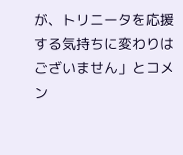が、トリニータを応援する気持ちに変わりはございません」とコメン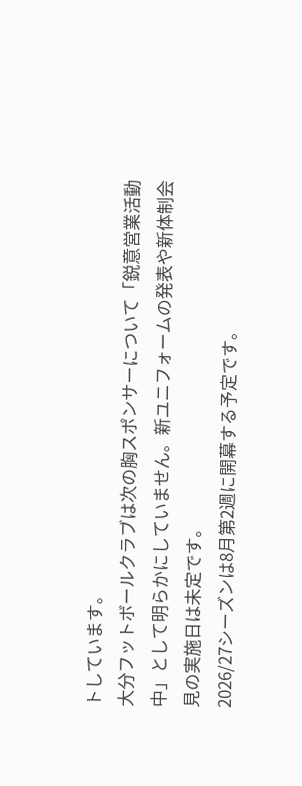トしています。
大分フットボールクラブは次の胸スポンサーについて「鋭意営業活動中」として明らかにしていません。新ユニフォームの発表や新体制会見の実施日は未定です。
2026/27シーズンは8月第2週に開幕する予定です。